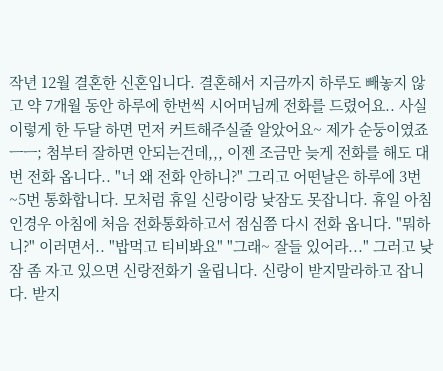작년 12월 결혼한 신혼입니다. 결혼해서 지금까지 하루도 빼놓지 않고 약 7개월 동안 하루에 한번씩 시어머님께 전화를 드렸어요.. 사실 이렇게 한 두달 하면 먼저 커트해주실줄 알았어요~ 제가 순둥이였죠 ㅡㅡ; 첨부터 잘하면 안되는건데,,, 이젠 조금만 늦게 전화를 해도 대번 전화 옵니다.. "너 왜 전화 안하니?" 그리고 어떤날은 하루에 3번~5번 통화합니다. 모처럼 휴일 신랑이랑 낮잠도 못잡니다. 휴일 아침인경우 아침에 처음 전화통화하고서 점심쯤 다시 전화 옵니다. "뭐하니?" 이러면서.. "밥먹고 티비봐요" "그래~ 잘들 있어라..." 그러고 낮잠 좀 자고 있으면 신랑전화기 울립니다. 신랑이 받지말라하고 잡니다. 받지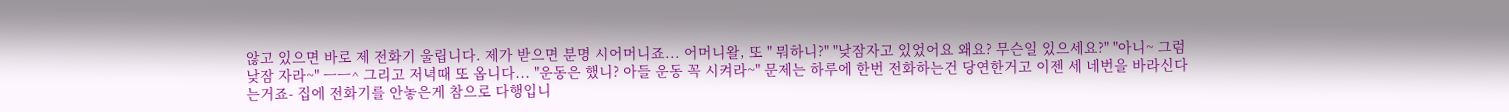않고 있으면 바로 제 전화기 울립니다. 제가 받으면 분명 시어머니죠... 어머니왈, 또 " 뭐하니?" "낮잠자고 있었어요 왜요? 무슨일 있으세요?" "아니~ 그럼 낮잠 자라~" ㅡㅡ^ 그리고 저녁때 또 옵니다... "운동은 했니? 아들 운동 꼭 시켜라~" 문제는 하루에 한번 전화하는건 당연한거고 이젠 세 네번을 바라신다는거죠- 집에 전화기를 안놓은게 참으로 다행입니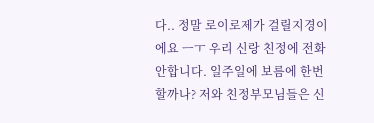다.. 정말 로이로제가 걸릴지경이에요 ㅡㅜ 우리 신랑 친정에 전화 안합니다. 일주일에 보름에 한번 할까나? 저와 친정부모님들은 신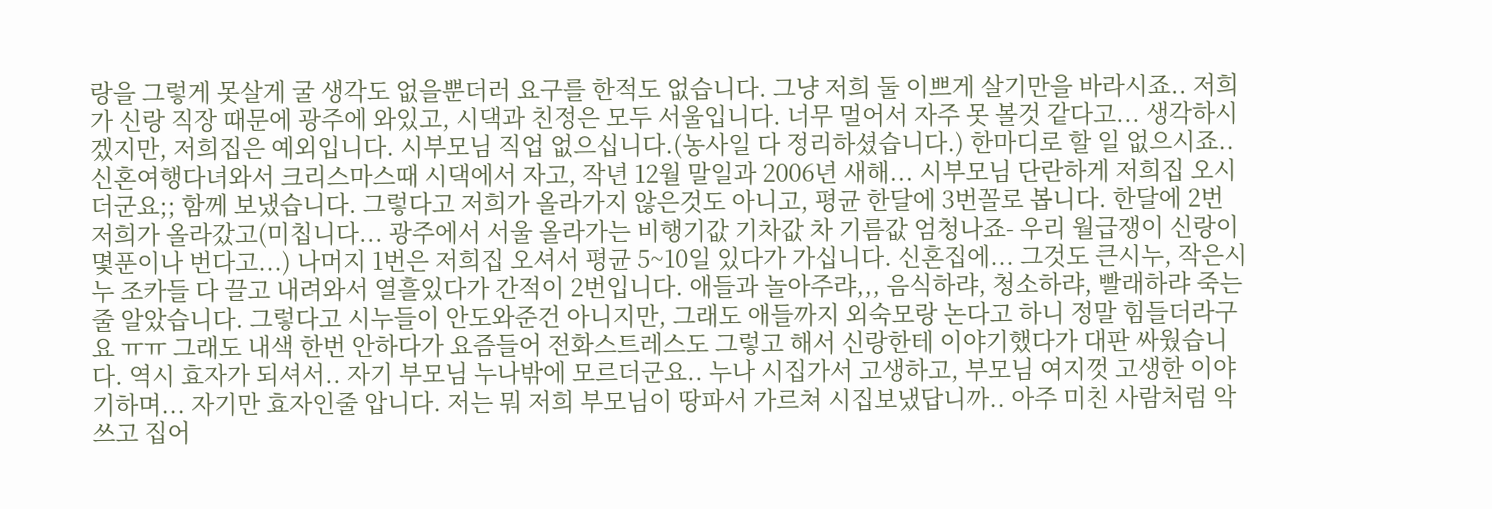랑을 그렇게 못살게 굴 생각도 없을뿐더러 요구를 한적도 없습니다. 그냥 저희 둘 이쁘게 살기만을 바라시죠.. 저희가 신랑 직장 때문에 광주에 와있고, 시댁과 친정은 모두 서울입니다. 너무 멀어서 자주 못 볼것 같다고... 생각하시겠지만, 저희집은 예외입니다. 시부모님 직업 없으십니다.(농사일 다 정리하셨습니다.) 한마디로 할 일 없으시죠.. 신혼여행다녀와서 크리스마스때 시댁에서 자고, 작년 12월 말일과 2006년 새해... 시부모님 단란하게 저희집 오시더군요;; 함께 보냈습니다. 그렇다고 저희가 올라가지 않은것도 아니고, 평균 한달에 3번꼴로 봅니다. 한달에 2번 저희가 올라갔고(미칩니다... 광주에서 서울 올라가는 비행기값 기차값 차 기름값 엄청나죠- 우리 월급쟁이 신랑이 몇푼이나 번다고...) 나머지 1번은 저희집 오셔서 평균 5~10일 있다가 가십니다. 신혼집에... 그것도 큰시누, 작은시누 조카들 다 끌고 내려와서 열흘있다가 간적이 2번입니다. 애들과 놀아주랴,,, 음식하랴, 청소하랴, 빨래하랴 죽는줄 알았습니다. 그렇다고 시누들이 안도와준건 아니지만, 그래도 애들까지 외숙모랑 논다고 하니 정말 힘들더라구요 ㅠㅠ 그래도 내색 한번 안하다가 요즘들어 전화스트레스도 그렇고 해서 신랑한테 이야기했다가 대판 싸웠습니다. 역시 효자가 되셔서.. 자기 부모님 누나밖에 모르더군요.. 누나 시집가서 고생하고, 부모님 여지껏 고생한 이야기하며... 자기만 효자인줄 압니다. 저는 뭐 저희 부모님이 땅파서 가르쳐 시집보냈답니까.. 아주 미친 사람처럼 악쓰고 집어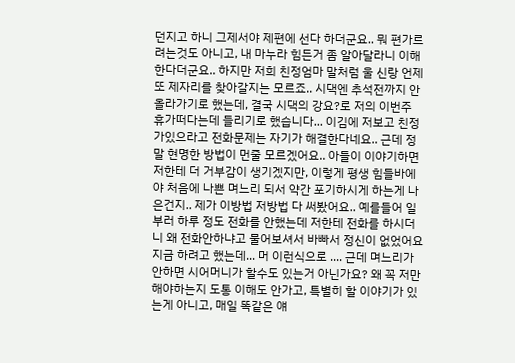던지고 하니 그제서야 제편에 선다 하더군요.. 뭐 편가르려는것도 아니고, 내 마누라 힘든거 좀 알아달라니 이해한다더군요.. 하지만 저희 친정엄마 말처럼 울 신랑 언제 또 제자리를 찾아갈지는 모르죠.. 시댁엔 추석전까지 안올라가기로 했는데, 결국 시댁의 강요?로 저의 이번주 휴가떠다는데 들리기로 했습니다... 이김에 저보고 친정 가있으라고 전화문제는 자기가 해결한다네요.. 근데 정말 현명한 방법이 먼줄 모르겠어요.. 아들이 이야기하면 저한테 더 거부감이 생기겠지만, 이렇게 평생 힘들바에야 처음에 나쁜 며느리 되서 약간 포기하시게 하는게 나은건지.. 제가 이방법 저방법 다 써봤어요.. 예를들어 일부러 하루 정도 전화를 안했는데 저한테 전화를 하시더니 왜 전화안하냐고 물어보셔서 바빠서 정신이 없었어요 지금 하려고 했는데... 머 이런식으로 .... 근데 며느리가 안하면 시어머니가 할수도 있는거 아닌가요? 왜 꼭 저만 해야하는지 도통 이해도 안가고, 특별히 할 이야기가 있는게 아니고, 매일 똑같은 얘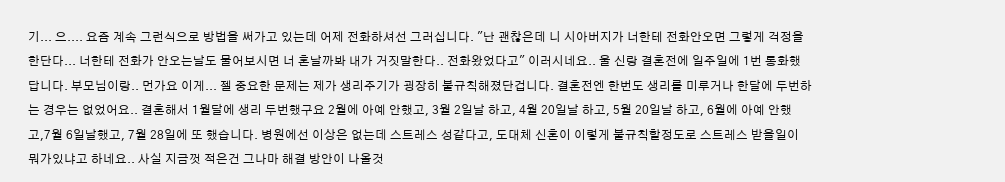기... 으.... 요즘 계속 그런식으로 방법을 써가고 있는데 어제 전화하셔선 그러십니다. "난 괜찮은데 니 시아버지가 너한테 전화안오면 그렇게 걱정을 한단다... 너한테 전화가 안오는날도 물어보시면 너 혼날까봐 내가 거짓말한다.. 전화왔었다고" 이러시네요.. 울 신랑 결혼전에 일주일에 1번 통화했답니다. 부모님이랑.. 먼가요 이게... 젤 중요한 문제는 제가 생리주기가 굉장히 불규칙해졌단겁니다. 결혼전엔 한번도 생리를 미루거나 한달에 두번하는 경우는 없었어요.. 결혼해서 1월달에 생리 두번했구요 2월에 아예 안했고, 3월 2일날 하고, 4월 20일날 하고, 5월 20일날 하고, 6월에 아예 안했고,7월 6일날했고, 7월 28일에 또 했습니다. 병원에선 이상은 없는데 스트레스 성같다고, 도대체 신혼이 이렇게 불규칙할정도로 스트레스 받을일이 뭐가있냐고 하네요.. 사실 지금껏 적은건 그나마 해결 방안이 나올것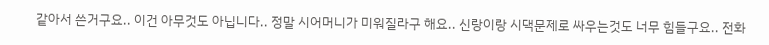같아서 쓴거구요.. 이건 아무것도 아닙니다.. 정말 시어머니가 미워질라구 해요.. 신랑이랑 시댁문제로 싸우는것도 너무 힘들구요.. 전화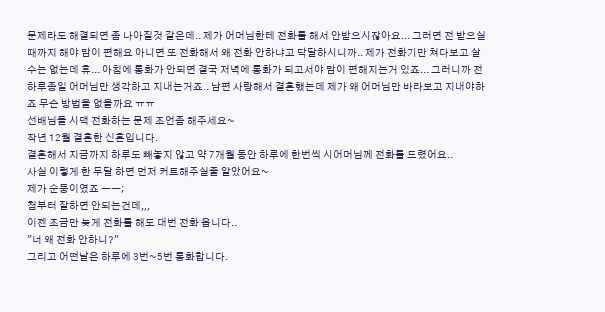문제라도 해결되면 좀 나아질것 같은데.. 제가 어머님한테 전화를 해서 안받으시잖아요... 그러면 전 받으실때까지 해야 맘이 편해요 아니면 또 전화해서 왜 전화 안하냐고 닥달하시니까.. 제가 전화기만 쳐다보고 살수는 없는데 휴... 아침에 통화가 안되면 결국 저녁에 통화가 되고서야 맘이 편해지는거 있죠... 그러니까 전 하루종일 어머님만 생각하고 지내는거죠.. 남편 사랑해서 결혼했는데 제가 왜 어머님만 바라보고 지내야하죠 무슨 방법을 없을까요 ㅠㅠ
선배님들 시댁 전화하는 문제 조언좀 해주세요~
작년 12월 결혼한 신혼입니다.
결혼해서 지금까지 하루도 빼놓지 않고 약 7개월 동안 하루에 한번씩 시어머님께 전화를 드렸어요..
사실 이렇게 한 두달 하면 먼저 커트해주실줄 알았어요~
제가 순둥이였죠 ㅡㅡ;
첨부터 잘하면 안되는건데,,,
이젠 조금만 늦게 전화를 해도 대번 전화 옵니다..
"너 왜 전화 안하니?"
그리고 어떤날은 하루에 3번~5번 통화합니다.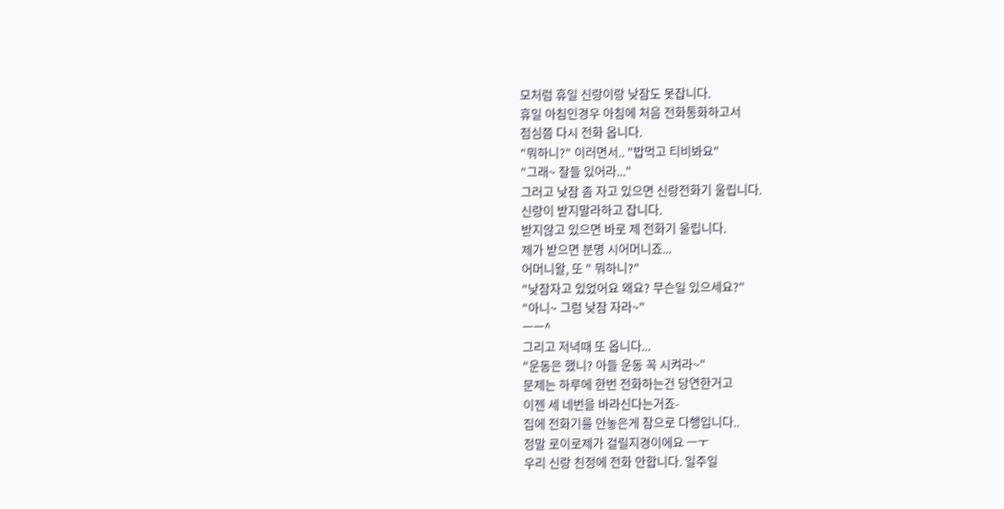모처럼 휴일 신랑이랑 낮잠도 못잡니다.
휴일 아침인경우 아침에 처음 전화통화하고서
점심쯤 다시 전화 옵니다.
"뭐하니?" 이러면서.. "밥먹고 티비봐요"
"그래~ 잘들 있어라..."
그러고 낮잠 좀 자고 있으면 신랑전화기 울립니다.
신랑이 받지말라하고 잡니다.
받지않고 있으면 바로 제 전화기 울립니다.
제가 받으면 분명 시어머니죠...
어머니왈, 또 " 뭐하니?"
"낮잠자고 있었어요 왜요? 무슨일 있으세요?"
"아니~ 그럼 낮잠 자라~"
ㅡㅡ^
그리고 저녁때 또 옵니다...
"운동은 했니? 아들 운동 꼭 시켜라~"
문제는 하루에 한번 전화하는건 당연한거고
이젠 세 네번을 바라신다는거죠-
집에 전화기를 안놓은게 참으로 다행입니다..
정말 로이로제가 걸릴지경이에요 ㅡㅜ
우리 신랑 친정에 전화 안합니다. 일주일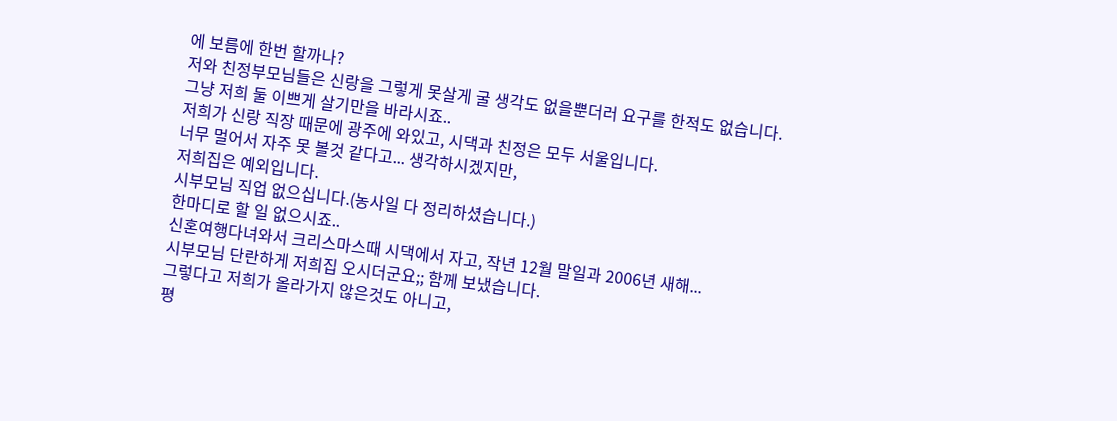에 보름에 한번 할까나?
저와 친정부모님들은 신랑을 그렇게 못살게 굴 생각도 없을뿐더러 요구를 한적도 없습니다.
그냥 저희 둘 이쁘게 살기만을 바라시죠..
저희가 신랑 직장 때문에 광주에 와있고, 시댁과 친정은 모두 서울입니다.
너무 멀어서 자주 못 볼것 같다고... 생각하시겠지만,
저희집은 예외입니다.
시부모님 직업 없으십니다.(농사일 다 정리하셨습니다.)
한마디로 할 일 없으시죠..
신혼여행다녀와서 크리스마스때 시댁에서 자고, 작년 12월 말일과 2006년 새해...
시부모님 단란하게 저희집 오시더군요;; 함께 보냈습니다.
그렇다고 저희가 올라가지 않은것도 아니고,
평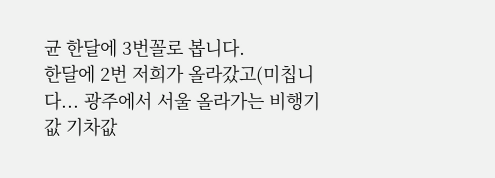균 한달에 3번꼴로 봅니다.
한달에 2번 저희가 올라갔고(미칩니다... 광주에서 서울 올라가는 비행기값 기차값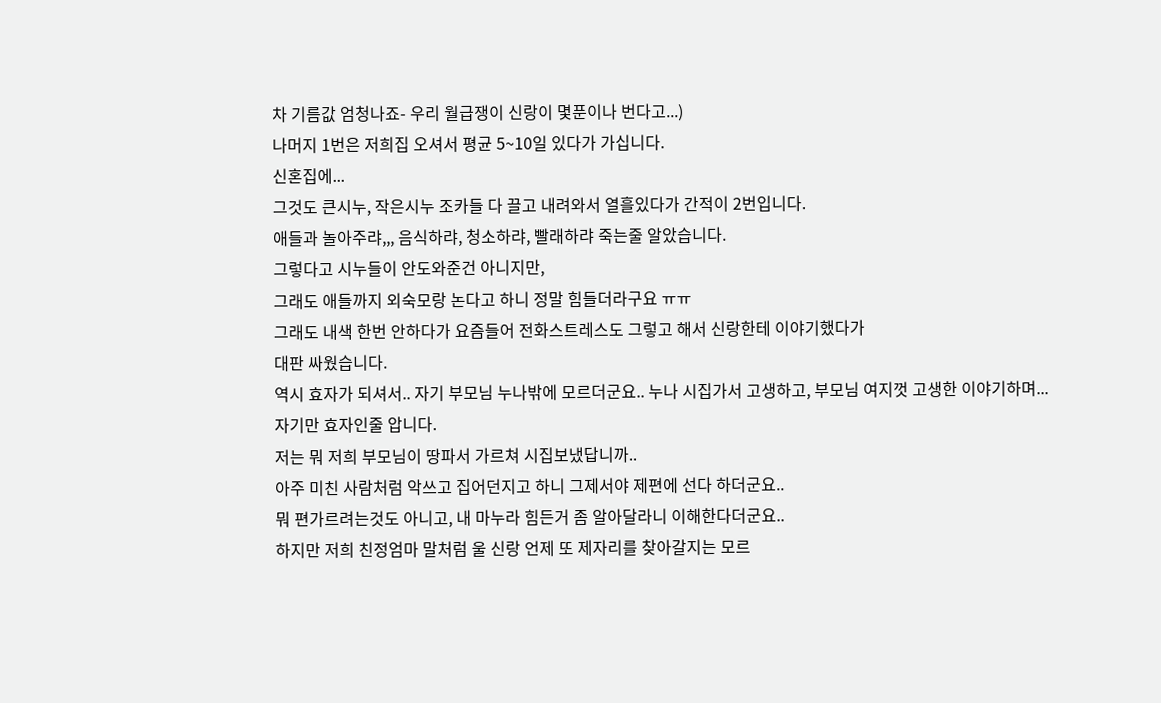차 기름값 엄청나죠- 우리 월급쟁이 신랑이 몇푼이나 번다고...)
나머지 1번은 저희집 오셔서 평균 5~10일 있다가 가십니다.
신혼집에...
그것도 큰시누, 작은시누 조카들 다 끌고 내려와서 열흘있다가 간적이 2번입니다.
애들과 놀아주랴,,, 음식하랴, 청소하랴, 빨래하랴 죽는줄 알았습니다.
그렇다고 시누들이 안도와준건 아니지만,
그래도 애들까지 외숙모랑 논다고 하니 정말 힘들더라구요 ㅠㅠ
그래도 내색 한번 안하다가 요즘들어 전화스트레스도 그렇고 해서 신랑한테 이야기했다가
대판 싸웠습니다.
역시 효자가 되셔서.. 자기 부모님 누나밖에 모르더군요.. 누나 시집가서 고생하고, 부모님 여지껏 고생한 이야기하며...
자기만 효자인줄 압니다.
저는 뭐 저희 부모님이 땅파서 가르쳐 시집보냈답니까..
아주 미친 사람처럼 악쓰고 집어던지고 하니 그제서야 제편에 선다 하더군요..
뭐 편가르려는것도 아니고, 내 마누라 힘든거 좀 알아달라니 이해한다더군요..
하지만 저희 친정엄마 말처럼 울 신랑 언제 또 제자리를 찾아갈지는 모르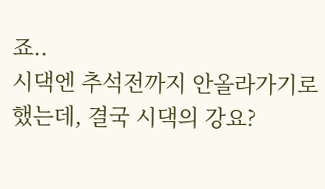죠..
시댁엔 추석전까지 안올라가기로 했는데, 결국 시댁의 강요?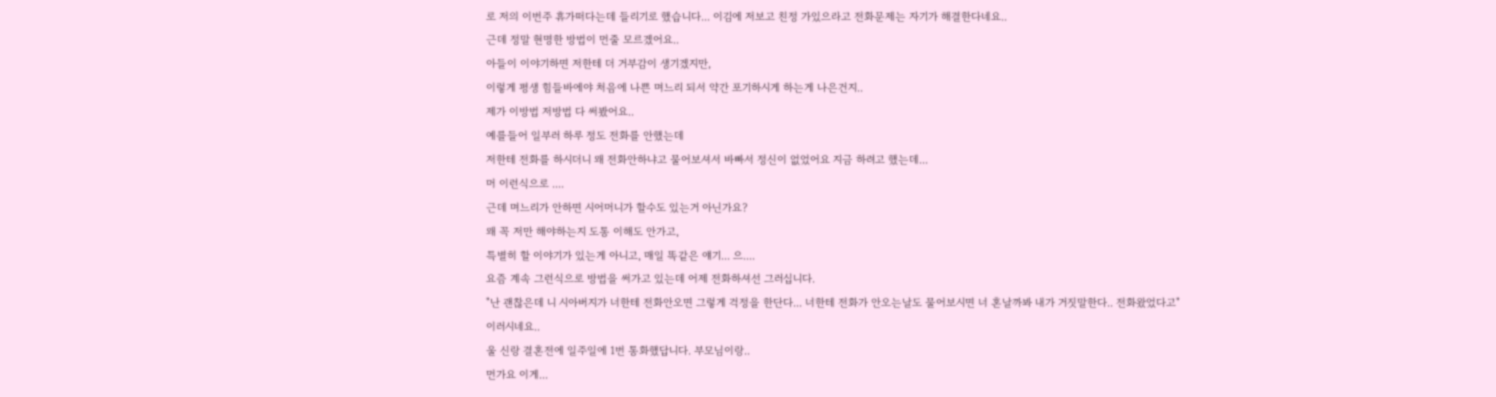로 저의 이번주 휴가떠다는데 들리기로 했습니다... 이김에 저보고 친정 가있으라고 전화문제는 자기가 해결한다네요..
근데 정말 현명한 방법이 먼줄 모르겠어요..
아들이 이야기하면 저한테 더 거부감이 생기겠지만,
이렇게 평생 힘들바에야 처음에 나쁜 며느리 되서 약간 포기하시게 하는게 나은건지..
제가 이방법 저방법 다 써봤어요..
예를들어 일부러 하루 정도 전화를 안했는데
저한테 전화를 하시더니 왜 전화안하냐고 물어보셔서 바빠서 정신이 없었어요 지금 하려고 했는데...
머 이런식으로 ....
근데 며느리가 안하면 시어머니가 할수도 있는거 아닌가요?
왜 꼭 저만 해야하는지 도통 이해도 안가고,
특별히 할 이야기가 있는게 아니고, 매일 똑같은 얘기... 으....
요즘 계속 그런식으로 방법을 써가고 있는데 어제 전화하셔선 그러십니다.
"난 괜찮은데 니 시아버지가 너한테 전화안오면 그렇게 걱정을 한단다... 너한테 전화가 안오는날도 물어보시면 너 혼날까봐 내가 거짓말한다.. 전화왔었다고"
이러시네요..
울 신랑 결혼전에 일주일에 1번 통화했답니다. 부모님이랑..
먼가요 이게...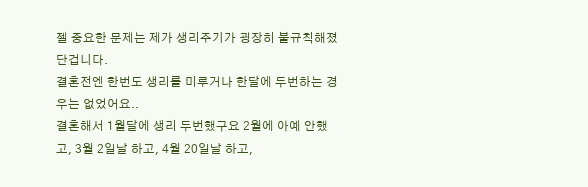젤 중요한 문제는 제가 생리주기가 굉장히 불규칙해졌단겁니다.
결혼전엔 한번도 생리를 미루거나 한달에 두번하는 경우는 없었어요..
결혼해서 1월달에 생리 두번했구요 2월에 아예 안했고, 3월 2일날 하고, 4월 20일날 하고,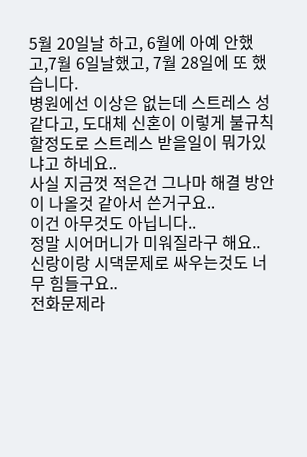5월 20일날 하고, 6월에 아예 안했고,7월 6일날했고, 7월 28일에 또 했습니다.
병원에선 이상은 없는데 스트레스 성같다고, 도대체 신혼이 이렇게 불규칙할정도로 스트레스 받을일이 뭐가있냐고 하네요..
사실 지금껏 적은건 그나마 해결 방안이 나올것 같아서 쓴거구요..
이건 아무것도 아닙니다..
정말 시어머니가 미워질라구 해요..
신랑이랑 시댁문제로 싸우는것도 너무 힘들구요..
전화문제라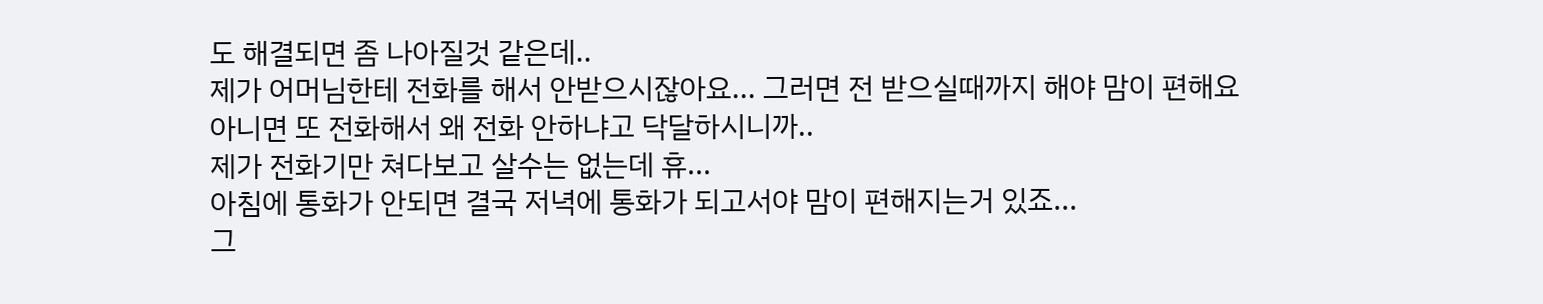도 해결되면 좀 나아질것 같은데..
제가 어머님한테 전화를 해서 안받으시잖아요... 그러면 전 받으실때까지 해야 맘이 편해요
아니면 또 전화해서 왜 전화 안하냐고 닥달하시니까..
제가 전화기만 쳐다보고 살수는 없는데 휴...
아침에 통화가 안되면 결국 저녁에 통화가 되고서야 맘이 편해지는거 있죠...
그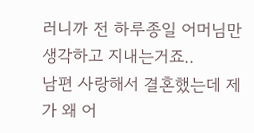러니까 전 하루종일 어머님만 생각하고 지내는거죠..
남편 사랑해서 결혼했는데 제가 왜 어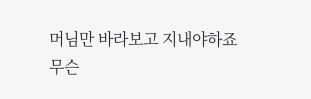머님만 바라보고 지내야하죠
무슨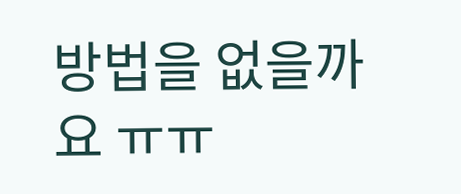방법을 없을까요 ㅠㅠ